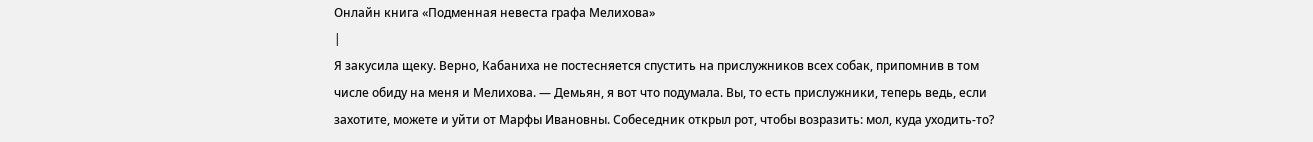Онлайн книга «Подменная невеста графа Мелихова»
|
Я закусила щеку. Верно, Кабаниха не постесняется спустить на прислужников всех собак, припомнив в том числе обиду на меня и Мелихова. — Демьян, я вот что подумала. Вы, то есть прислужники, теперь ведь, если захотите, можете и уйти от Марфы Ивановны. Собеседник открыл рот, чтобы возразить: мол, куда уходить-то?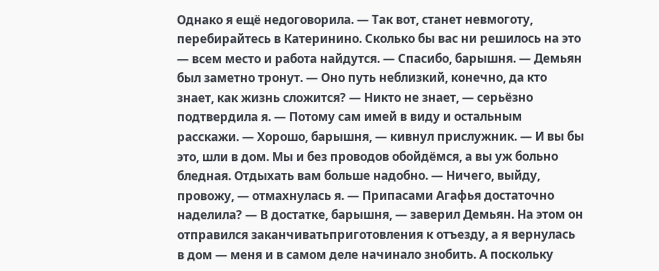Однако я ещё недоговорила. — Так вот, станет невмоготу, перебирайтесь в Катеринино. Сколько бы вас ни решилось на это — всем место и работа найдутся. — Спасибо, барышня. — Демьян был заметно тронут. — Оно путь неблизкий, конечно, да кто знает, как жизнь сложится? — Никто не знает, — серьёзно подтвердила я. — Потому сам имей в виду и остальным расскажи. — Хорошо, барышня, — кивнул прислужник. — И вы бы это, шли в дом. Мы и без проводов обойдёмся, а вы уж больно бледная. Отдыхать вам больше надобно. — Ничего, выйду, провожу, — отмахнулась я. — Припасами Агафья достаточно наделила? — В достатке, барышня, — заверил Демьян. На этом он отправился заканчиватьприготовления к отъезду, а я вернулась в дом — меня и в самом деле начинало знобить. А поскольку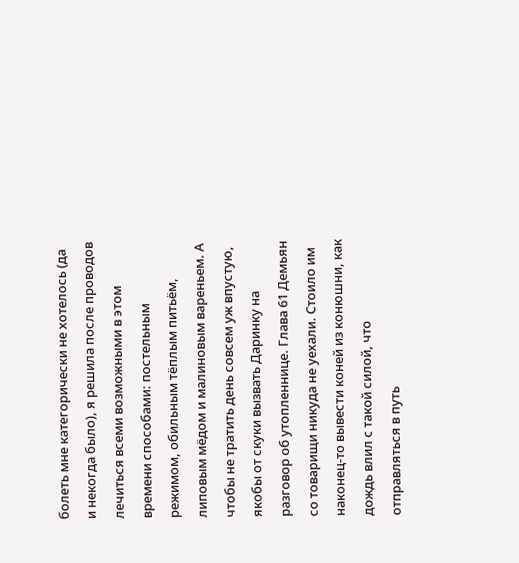болеть мне категорически не хотелось (да и некогда было), я решила после проводов лечиться всеми возможными в этом времени способами: постельным режимом, обильным тёплым питьём, липовым мёдом и малиновым вареньем. А чтобы не тратить день совсем уж впустую, якобы от скуки вызвать Даринку на разговор об утопленнице. Глава 61 Демьян со товарищи никуда не уехали. Стоило им наконец-то вывести коней из конюшни, как дождь влил с такой силой, что отправляться в путь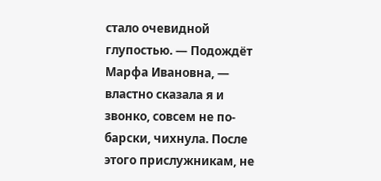стало очевидной глупостью. — Подождёт Марфа Ивановна, — властно сказала я и звонко, совсем не по-барски, чихнула. После этого прислужникам, не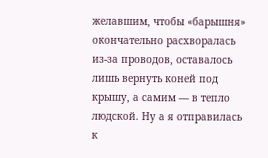желавшим, чтобы «барышня» окончательно расхворалась из-за проводов, оставалось лишь вернуть коней под крышу, а самим — в тепло людской. Ну а я отправилась к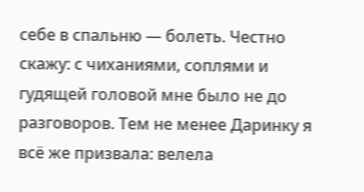себе в спальню — болеть. Честно скажу: с чиханиями, соплями и гудящей головой мне было не до разговоров. Тем не менее Даринку я всё же призвала: велела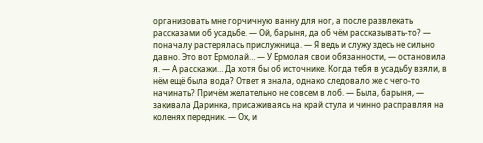организовать мне горчичную ванну для ног, а после развлекать рассказами об усадьбе. — Ой, барыня, да об чём рассказывать-то? — поначалу растерялась прислужница. — Я ведь и служу здесь не сильно давно. Это вот Ермолай… — У Ермолая свои обязанности, — остановила я. — А расскажи… Да хотя бы об источнике. Когда тебя в усадьбу взяли, в нём ещё была вода? Ответ я знала, однако следовало же с чего-то начинать? Причём желательно не совсем в лоб. — Была, барыня, — закивала Даринка, присаживаясь на край стула и чинно расправляя на коленях передник. — Ох, и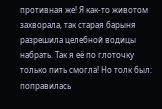противная же! Я как-то животом захворала, так старая барыня разрешила целебной водицы набрать. Так я её по глоточку только пить смогла! Но толк был: поправилась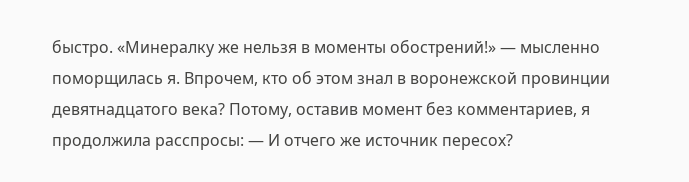быстро. «Минералку же нельзя в моменты обострений!» — мысленно поморщилась я. Впрочем, кто об этом знал в воронежской провинции девятнадцатого века? Потому, оставив момент без комментариев, я продолжила расспросы: — И отчего же источник пересох?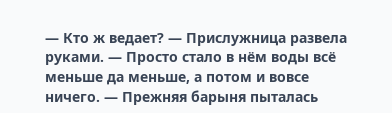— Кто ж ведает? — Прислужница развела руками. — Просто стало в нём воды всё меньше да меньше, а потом и вовсе ничего. — Прежняя барыня пыталась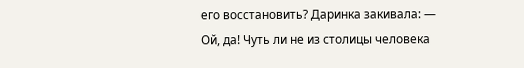его восстановить? Даринка закивала: — Ой, да! Чуть ли не из столицы человека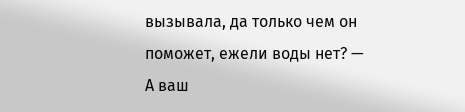вызывала, да только чем он поможет, ежели воды нет? — А ваш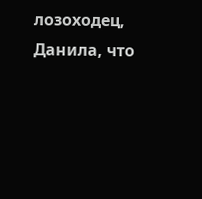лозоходец, Данила, что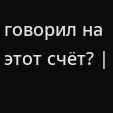говорил на этот счёт? |